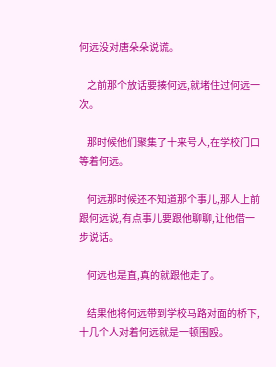何远没对唐朵朵说谎。

    之前那个放话要揍何远,就堵住过何远一次。

    那时候他们聚集了十来号人,在学校门口等着何远。

    何远那时候还不知道那个事儿,那人上前跟何远说,有点事儿要跟他聊聊,让他借一步说话。

    何远也是直,真的就跟他走了。

    结果他将何远带到学校马路对面的桥下,十几个人对着何远就是一顿围殴。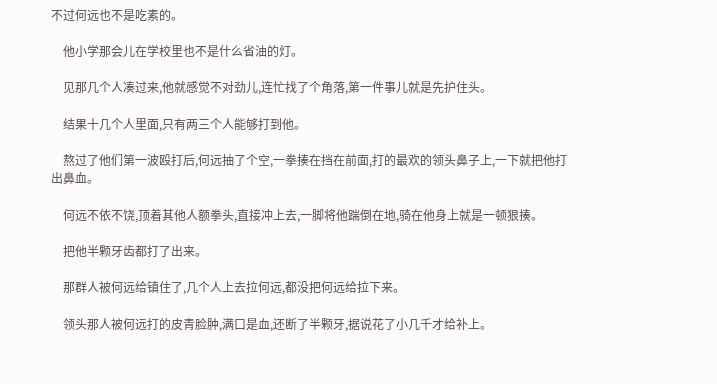不过何远也不是吃素的。

    他小学那会儿在学校里也不是什么省油的灯。

    见那几个人凑过来,他就感觉不对劲儿,连忙找了个角落,第一件事儿就是先护住头。

    结果十几个人里面,只有两三个人能够打到他。

    熬过了他们第一波殴打后,何远抽了个空,一拳揍在挡在前面,打的最欢的领头鼻子上,一下就把他打出鼻血。

    何远不依不饶,顶着其他人额拳头,直接冲上去,一脚将他踹倒在地,骑在他身上就是一顿狠揍。

    把他半颗牙齿都打了出来。

    那群人被何远给镇住了,几个人上去拉何远,都没把何远给拉下来。

    领头那人被何远打的皮青脸肿,满口是血,还断了半颗牙,据说花了小几千才给补上。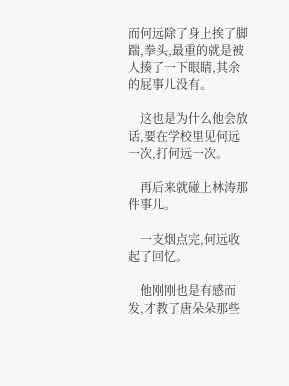而何远除了身上挨了脚踹,拳头,最重的就是被人揍了一下眼睛,其余的屁事儿没有。

    这也是为什么他会放话,要在学校里见何远一次,打何远一次。

    再后来就碰上林涛那件事儿。

    一支烟点完,何远收起了回忆。

    他刚刚也是有感而发,才教了唐朵朵那些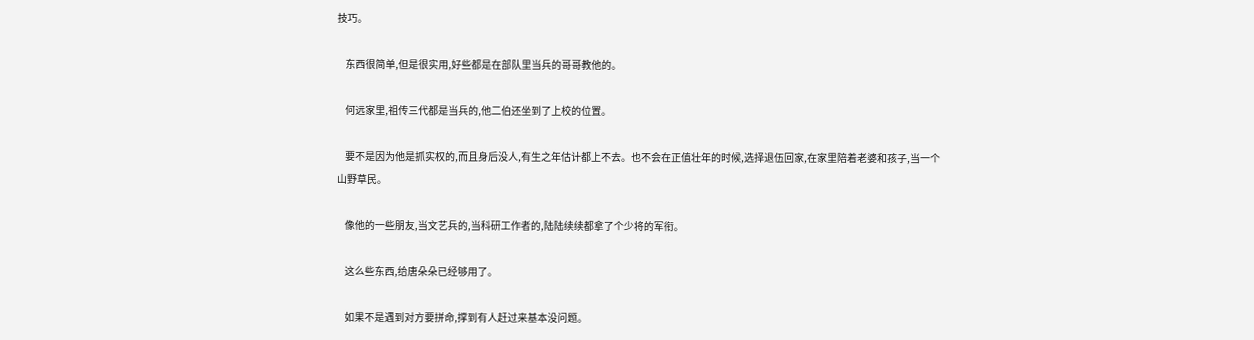技巧。

    东西很简单,但是很实用,好些都是在部队里当兵的哥哥教他的。

    何远家里,祖传三代都是当兵的,他二伯还坐到了上校的位置。

    要不是因为他是抓实权的,而且身后没人,有生之年估计都上不去。也不会在正值壮年的时候,选择退伍回家,在家里陪着老婆和孩子,当一个山野草民。

    像他的一些朋友,当文艺兵的,当科研工作者的,陆陆续续都拿了个少将的军衔。

    这么些东西,给唐朵朵已经够用了。

    如果不是遇到对方要拼命,撑到有人赶过来基本没问题。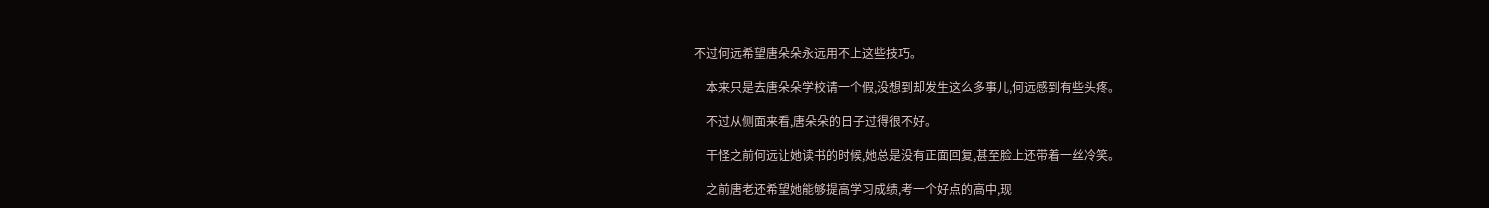不过何远希望唐朵朵永远用不上这些技巧。

    本来只是去唐朵朵学校请一个假,没想到却发生这么多事儿,何远感到有些头疼。

    不过从侧面来看,唐朵朵的日子过得很不好。

    干怪之前何远让她读书的时候,她总是没有正面回复,甚至脸上还带着一丝冷笑。

    之前唐老还希望她能够提高学习成绩,考一个好点的高中,现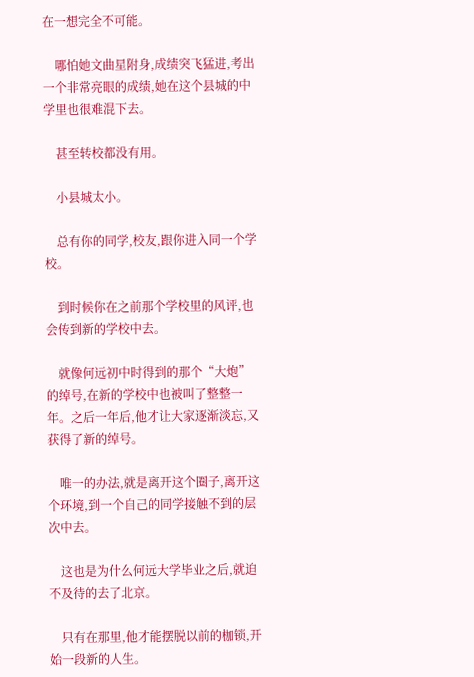在一想完全不可能。

    哪怕她文曲星附身,成绩突飞猛进,考出一个非常亮眼的成绩,她在这个县城的中学里也很难混下去。

    甚至转校都没有用。

    小县城太小。

    总有你的同学,校友,跟你进入同一个学校。

    到时候你在之前那个学校里的风评,也会传到新的学校中去。

    就像何远初中时得到的那个“大炮”的绰号,在新的学校中也被叫了整整一年。之后一年后,他才让大家逐渐淡忘,又获得了新的绰号。

    唯一的办法,就是离开这个圈子,离开这个环境,到一个自己的同学接触不到的层次中去。

    这也是为什么何远大学毕业之后,就迫不及待的去了北京。

    只有在那里,他才能摆脱以前的枷锁,开始一段新的人生。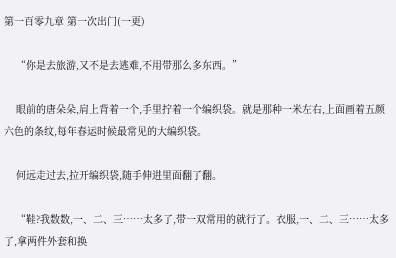第一百零九章 第一次出门(一更)

    “你是去旅游,又不是去逃难,不用带那么多东西。”

    眼前的唐朵朵,肩上背着一个,手里拧着一个编织袋。就是那种一米左右,上面画着五颜六色的条纹,每年春运时候最常见的大编织袋。

    何远走过去,拉开编织袋,随手伸进里面翻了翻。

    “鞋?我数数,一、二、三……太多了,带一双常用的就行了。衣服,一、二、三……太多了,拿两件外套和换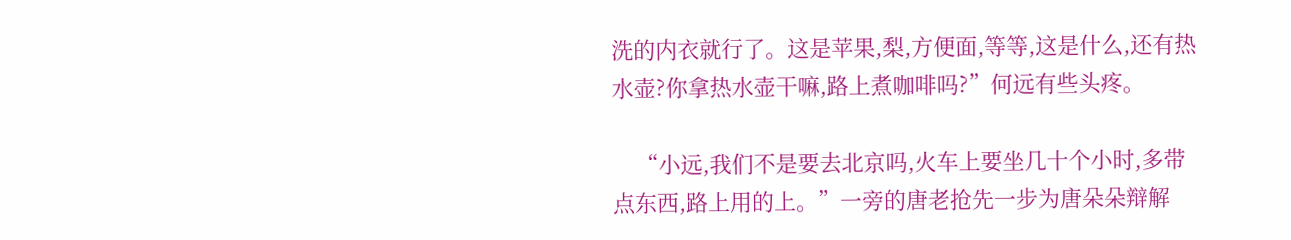洗的内衣就行了。这是苹果,梨,方便面,等等,这是什么,还有热水壶?你拿热水壶干嘛,路上煮咖啡吗?”何远有些头疼。

    “小远,我们不是要去北京吗,火车上要坐几十个小时,多带点东西,路上用的上。”一旁的唐老抢先一步为唐朵朵辩解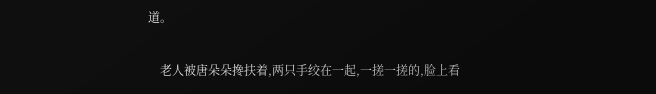道。

    老人被唐朵朵搀扶着,两只手绞在一起,一搓一搓的,脸上看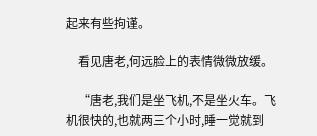起来有些拘谨。

    看见唐老,何远脸上的表情微微放缓。

    “唐老,我们是坐飞机,不是坐火车。飞机很快的,也就两三个小时,睡一觉就到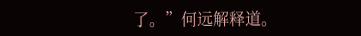了。”何远解释道。